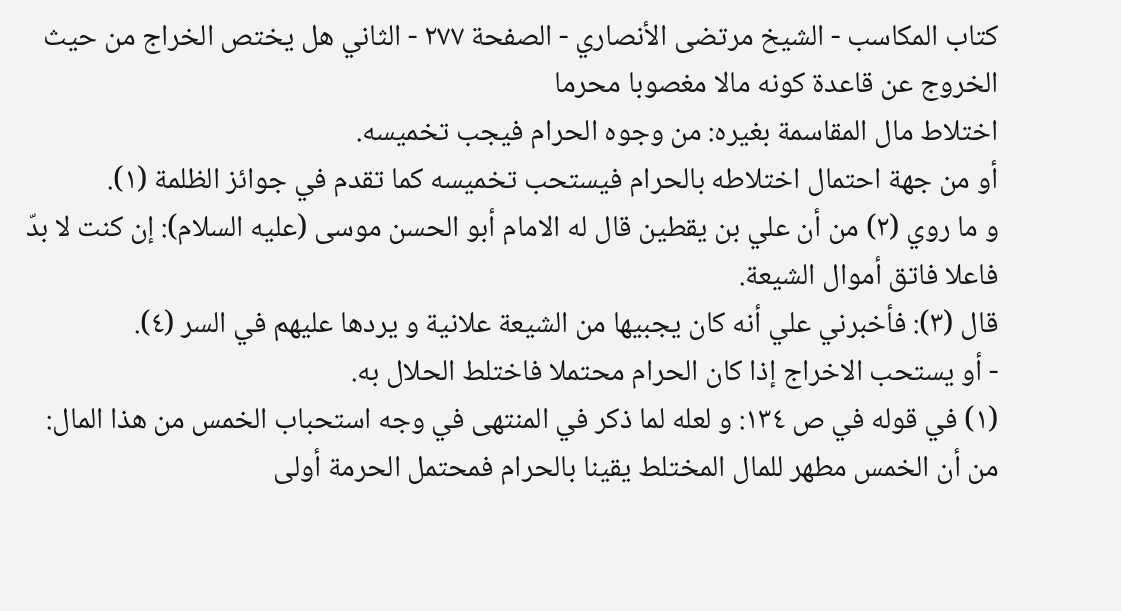كتاب المكاسب - الشيخ مرتضى الأنصاري - الصفحة ٢٧٧ - الثاني هل يختص الخراج من حيث الخروج عن قاعدة كونه مالا مغصوبا محرما
اختلاط مال المقاسمة بغيره: من وجوه الحرام فيجب تخميسه.
أو من جهة احتمال اختلاطه بالحرام فيستحب تخميسه كما تقدم في جوائز الظلمة (١).
و ما روي (٢) من أن علي بن يقطين قال له الامام أبو الحسن موسى (عليه السلام): إن كنت لا بدّ فاعلا فاتق أموال الشيعة.
قال (٣): فأخبرني علي أنه كان يجبيها من الشيعة علانية و يردها عليهم في السر (٤).
- أو يستحب الاخراج إذا كان الحرام محتملا فاختلط الحلال به.
(١) في قوله في ص ١٣٤: و لعله لما ذكر في المنتهى في وجه استحباب الخمس من هذا المال: من أن الخمس مطهر للمال المختلط يقينا بالحرام فمحتمل الحرمة أولى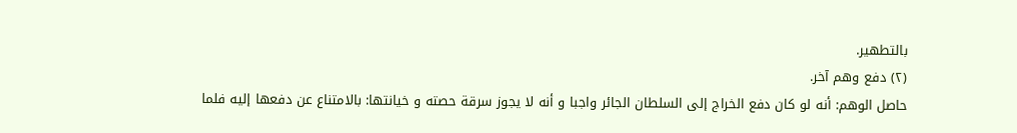بالتطهير.
(٢) دفع وهم آخر.
حاصل الوهم: أنه لو كان دفع الخراج إلى السلطان الجائر واجبا و أنه لا يجوز سرقة حصته و خيانتها: بالامتناع عن دفعها إليه فلما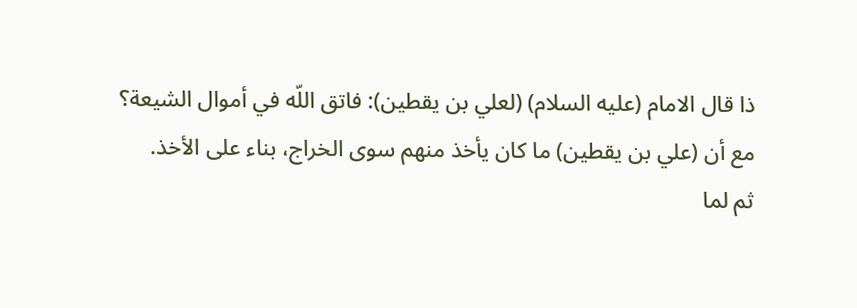ذا قال الامام (عليه السلام) (لعلي بن يقطين): فاتق اللّه في أموال الشيعة؟
مع أن (علي بن يقطين) ما كان يأخذ منهم سوى الخراج، بناء على الأخذ.
ثم لما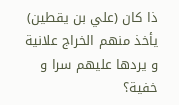ذا كان (علي بن يقطين) يأخذ منهم الخراج علانية و يردها عليهم سرا و خفية؟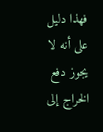فهذا دليل على أنه لا يجوز دفع الخراج إلى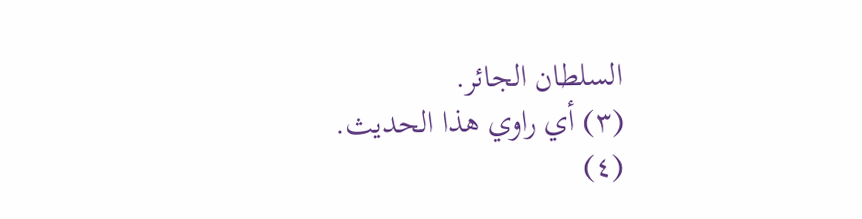السلطان الجائر.
(٣) أي راوي هذا الحديث.
(٤)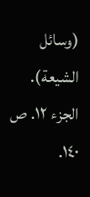(وسائل الشيعة). الجزء ١٢. ص ١٤٠.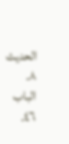الحديث ٨.
الباب ٤٦.